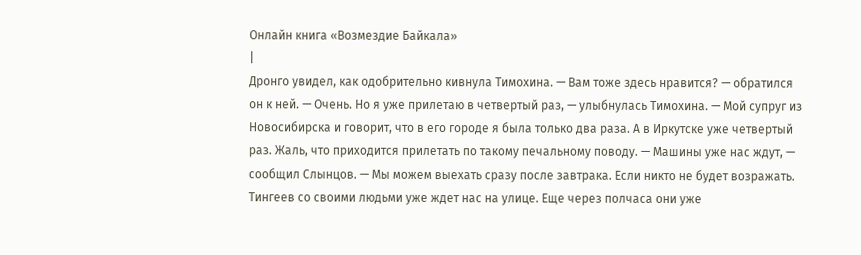Онлайн книга «Возмездие Байкала»
|
Дронго увидел, как одобрительно кивнула Тимохина. — Вам тоже здесь нравится? — обратился он к ней. — Очень. Но я уже прилетаю в четвертый раз, — улыбнулась Тимохина. — Мой супруг из Новосибирска и говорит, что в его городе я была только два раза. А в Иркутске уже четвертый раз. Жаль, что приходится прилетать по такому печальному поводу. — Машины уже нас ждут, — сообщил Слынцов. — Мы можем выехать сразу после завтрака. Если никто не будет возражать. Тингеев со своими людьми уже ждет нас на улице. Еще через полчаса они уже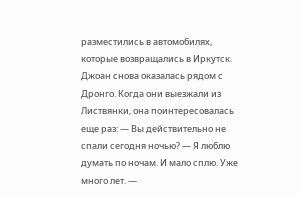разместились в автомобилях, которые возвращались в Иркутск. Джоан снова оказалась рядом с Дронго. Когда они выезжали из Листвянки, она поинтересовалась еще раз: — Вы действительно не спали сегодня ночью? — Я люблю думать по ночам. И мало сплю. Уже много лет. —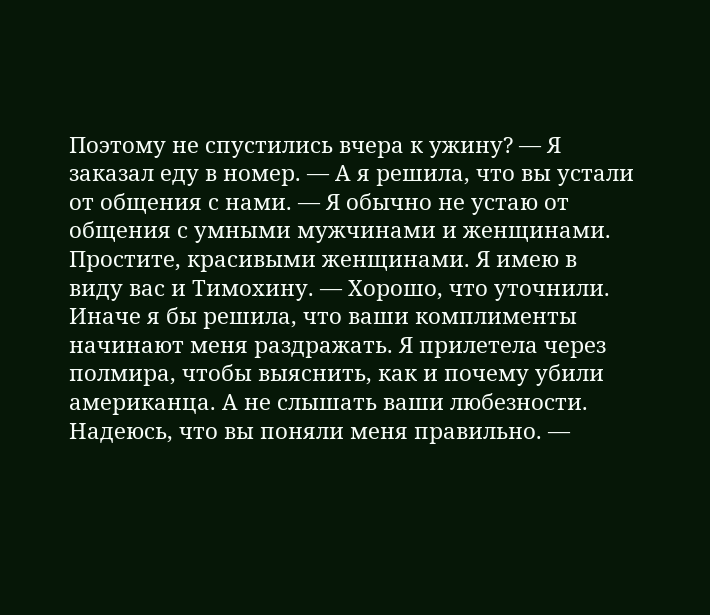Поэтому не спустились вчера к ужину? — Я заказал еду в номер. — А я решила, что вы устали от общения с нами. — Я обычно не устаю от общения с умными мужчинами и женщинами. Простите, красивыми женщинами. Я имею в виду вас и Тимохину. — Хорошо, что уточнили. Иначе я бы решила, что ваши комплименты начинают меня раздражать. Я прилетела через полмира, чтобы выяснить, как и почему убили американца. А не слышать ваши любезности. Надеюсь, что вы поняли меня правильно. —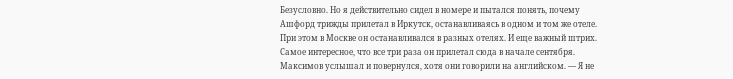Безусловно. Но я действительно сидел в номере и пытался понять, почему Ашфорд трижды прилетал в Иркутск, останавливаясь в одном и том же отеле. При этом в Москве он останавливался в разных отелях. И еще важный штрих. Самое интересное, что все три раза он прилетал сюда в начале сентября. Максимов услышал и повернулся, хотя они говорили на английском. — Я не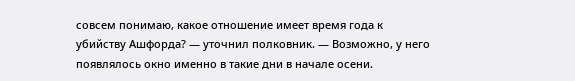совсем понимаю, какое отношение имеет время года к убийству Ашфорда? — уточнил полковник. — Возможно, у него появлялось окно именно в такие дни в начале осени.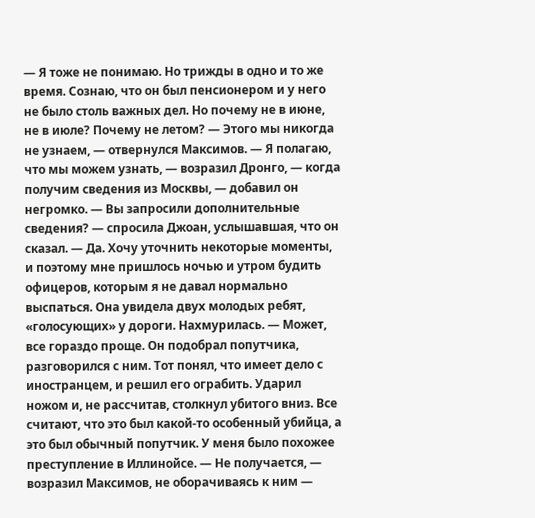— Я тоже не понимаю. Но трижды в одно и то же время. Сознаю, что он был пенсионером и у него не было столь важных дел. Но почему не в июне, не в июле? Почему не летом? — Этого мы никогда не узнаем, — отвернулся Максимов. — Я полагаю, что мы можем узнать, — возразил Дронго, — когда получим сведения из Москвы, — добавил он негромко. — Вы запросили дополнительные сведения? — спросила Джоан, услышавшая, что он сказал. — Да. Хочу уточнить некоторые моменты, и поэтому мне пришлось ночью и утром будить офицеров, которым я не давал нормально выспаться. Она увидела двух молодых ребят, «голосующих» у дороги. Нахмурилась. — Может, все гораздо проще. Он подобрал попутчика, разговорился с ним. Тот понял, что имеет дело с иностранцем, и решил его ограбить. Ударил ножом и, не рассчитав, столкнул убитого вниз. Все считают, что это был какой-то особенный убийца, а это был обычный попутчик. У меня было похожее преступление в Иллинойсе. — Не получается, — возразил Максимов, не оборачиваясь к ним —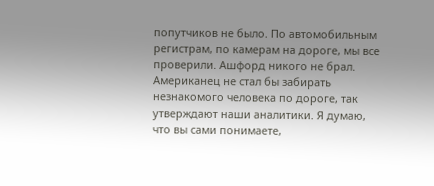попутчиков не было. По автомобильным регистрам, по камерам на дороге, мы все проверили. Ашфорд никого не брал. Американец не стал бы забирать незнакомого человека по дороге, так утверждают наши аналитики. Я думаю, что вы сами понимаете,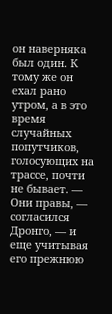он наверняка был один. К тому же он ехал рано утром, а в это время случайных попутчиков, голосующих на трассе, почти не бывает. — Они правы, — согласился Дронго, — и еще учитывая его прежнюю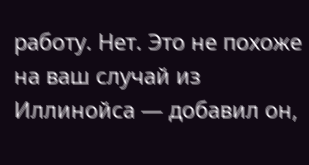работу. Нет. Это не похоже на ваш случай из Иллинойса — добавил он,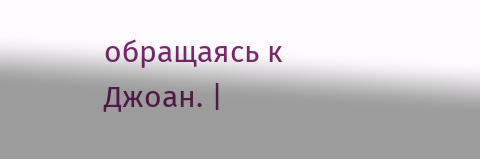обращаясь к Джоан. |